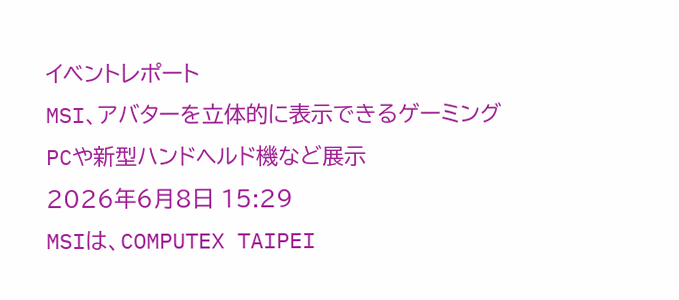イベントレポート
MSI、アバターを立体的に表示できるゲーミングPCや新型ハンドヘルド機など展示
2026年6月8日 15:29
MSIは、COMPUTEX TAIPEI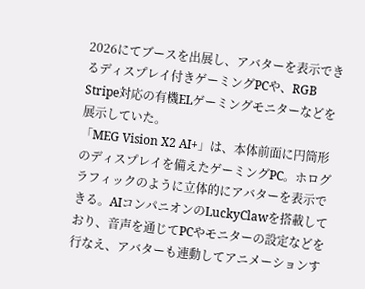2026にてブースを出展し、アバターを表示できるディスプレイ付きゲーミングPCや、RGB Stripe対応の有機ELゲーミングモニターなどを展示していた。
「MEG Vision X2 AI+」は、本体前面に円筒形のディスプレイを備えたゲーミングPC。ホログラフィックのように立体的にアバターを表示できる。AIコンパニオンのLuckyClawを搭載しており、音声を通じてPCやモニターの設定などを行なえ、アバターも連動してアニメーションす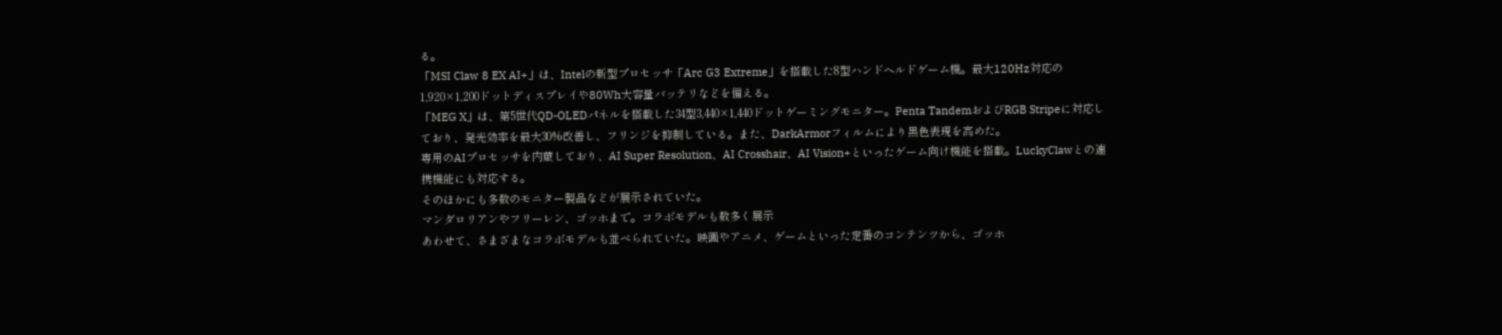る。
「MSI Claw 8 EX AI+」は、Intelの新型プロセッサ「Arc G3 Extreme」を搭載した8型ハンドヘルドゲーム機。最大120Hz対応の1,920×1,200ドットディスプレイや80Wh大容量バッテリなどを備える。
「MEG X」は、第5世代QD-OLEDパネルを搭載した34型3,440×1,440ドットゲーミングモニター。Penta TandemおよびRGB Stripeに対応しており、発光効率を最大30%改善し、フリンジを抑制している。また、DarkArmorフィルムにより黒色表現を高めた。
専用のAIプロセッサを内蔵しており、AI Super Resolution、AI Crosshair、AI Vision+といったゲーム向け機能を搭載。LuckyClawとの連携機能にも対応する。
そのほかにも多数のモニター製品などが展示されていた。
マンダロリアンやフリーレン、ゴッホまで。コラボモデルも数多く展示
あわせて、さまざまなコラボモデルも並べられていた。映画やアニメ、ゲームといった定番のコンテンツから、ゴッホ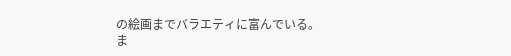の絵画までバラエティに富んでいる。
ま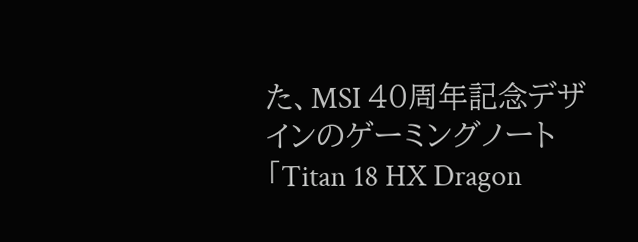た、MSI 40周年記念デザインのゲーミングノート「Titan 18 HX Dragon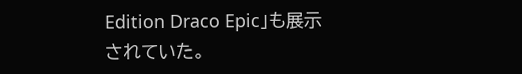Edition Draco Epic」も展示されていた。